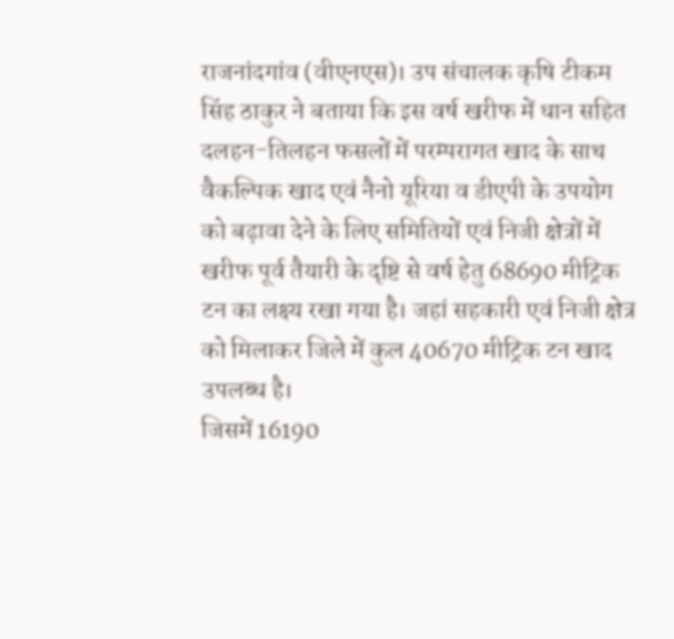राजनांदगांव (वीएनएस)। उप संचालक कृषि टीकम सिंह ठाकुर ने बताया कि इस वर्ष खरीफ में धान सहित दलहन-तिलहन फसलों में परम्परागत खाद के साथ वैकल्पिक खाद एवं नैनो यूरिया व डीएपी के उपयोग को बढ़ावा देने के लिए समितियों एवं निजी क्षेत्रों में खरीफ पूर्व तैयारी के दृष्टि से वर्ष हेतु 68690 मीट्रिक टन का लक्ष्य रखा गया है। जहां सहकारी एवं निजी क्षेत्र को मिलाकर जिले में कुल 40670 मीट्रिक टन खाद उपलब्ध है।
जिसमें 16190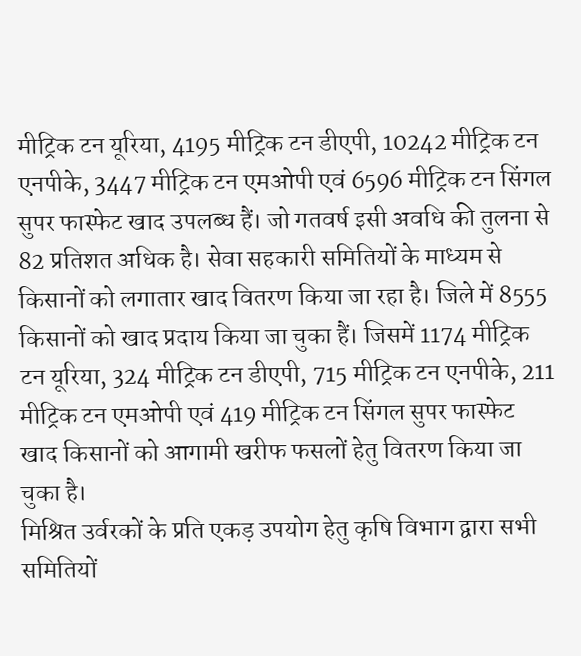मीट्रिक टन यूरिया, 4195 मीट्रिक टन डीएपी, 10242 मीट्रिक टन एनपीके, 3447 मीट्रिक टन एमओपी एवं 6596 मीट्रिक टन सिंगल सुपर फास्फेट खाद उपलब्ध हैं। जो गतवर्ष इसी अवधि की तुलना से 82 प्रतिशत अधिक है। सेवा सहकारी समितियों के माध्यम से किसानों को लगातार खाद वितरण किया जा रहा है। जिले में 8555 किसानों को खाद प्रदाय किया जा चुका हैं। जिसमें 1174 मीट्रिक टन यूरिया, 324 मीट्रिक टन डीएपी, 715 मीट्रिक टन एनपीके, 211 मीट्रिक टन एमओपी एवं 419 मीट्रिक टन सिंगल सुपर फास्फेट खाद किसानों को आगामी खरीफ फसलों हेतु वितरण किया जा चुका है।
मिश्रित उर्वरकों के प्रति एकड़ उपयोग हेतु कृषि विभाग द्वारा सभी समितियों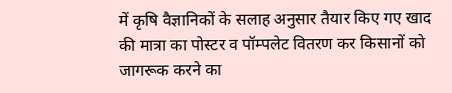में कृषि वैज्ञानिकों के सलाह अनुसार तैयार किए गए खाद की मात्रा का पोस्टर व पॉम्पलेट वितरण कर किसानों को जागरूक करने का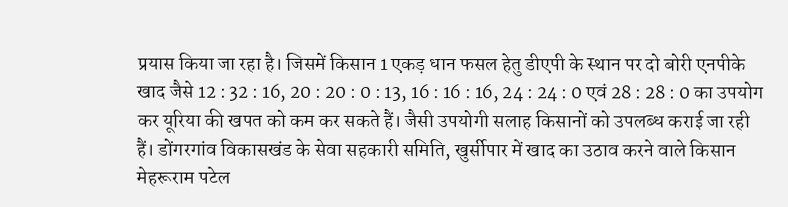प्रयास किया जा रहा है। जिसमें किसान 1 एकड़ धान फसल हेतु डीएपी के स्थान पर दो बोरी एनपीके खाद जैसे 12 : 32 : 16, 20 : 20 : 0 : 13, 16 : 16 : 16, 24 : 24 : 0 एवं 28 : 28 : 0 का उपयोग कर यूरिया की खपत को कम कर सकते हैं। जैसी उपयोगी सलाह किसानों को उपलब्ध कराई जा रही हैं। डोंगरगांव विकासखंड के सेवा सहकारी समिति, खुर्सीपार में खाद का उठाव करने वाले किसान मेहरूराम पटेल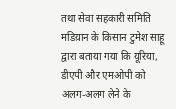तथा सेवा सहकारी समिति मडिय़ान के किसान टुमेश साहू द्वारा बताया गया कि यूरिया, डीएपी और एमओपी को अलग-अलग लेने के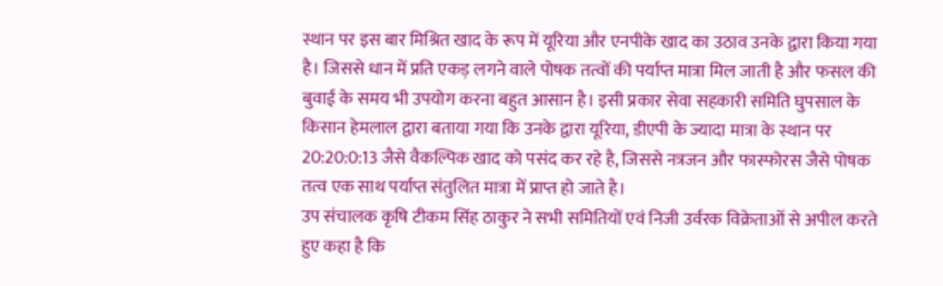स्थान पर इस बार मिश्रित खाद के रूप में यूरिया और एनपीके खाद का उठाव उनके द्वारा किया गया है। जिससे धान में प्रति एकड़ लगने वाले पोषक तत्वों की पर्याप्त मात्रा मिल जाती है और फसल की बुवाई के समय भी उपयोग करना बहुत आसान है। इसी प्रकार सेवा सहकारी समिति घुपसाल के किसान हेमलाल द्वारा बताया गया कि उनके द्वारा यूरिया, डीएपी के ज्यादा मात्रा के स्थान पर 20:20:0:13 जैसे वैकल्पिक खाद को पसंद कर रहे है, जिससे नत्रजन और फास्फोरस जैसे पोषक तत्व एक साथ पर्याप्त संतुलित मात्रा में प्राप्त हो जाते है।
उप संचालक कृषि टीकम सिंह ठाकुर ने सभी समितियों एवं निजी उर्वरक विक्रेताओं से अपील करते हुए कहा है कि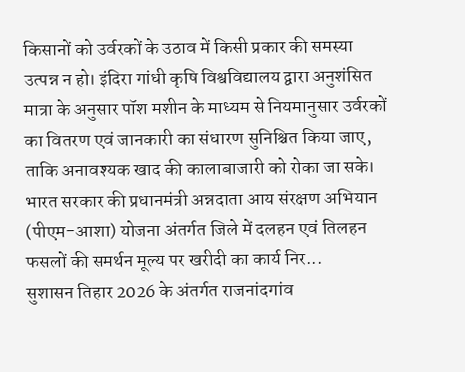किसानों को उर्वरकों के उठाव में किसी प्रकार की समस्या उत्पन्न न हो। इंदिरा गांधी कृषि विश्वविद्यालय द्वारा अनुशंसित मात्रा के अनुसार पॉश मशीन के माध्यम से नियमानुसार उर्वरकों का वितरण एवं जानकारी का संधारण सुनिश्चित किया जाए, ताकि अनावश्यक खाद की कालाबाजारी को रोका जा सके।
भारत सरकार की प्रधानमंत्री अन्नदाता आय संरक्षण अभियान (पीएम-आशा) योजना अंतर्गत जिले में दलहन एवं तिलहन फसलों की समर्थन मूल्य पर खरीदी का कार्य निर...
सुशासन तिहार 2026 के अंतर्गत राजनांदगांव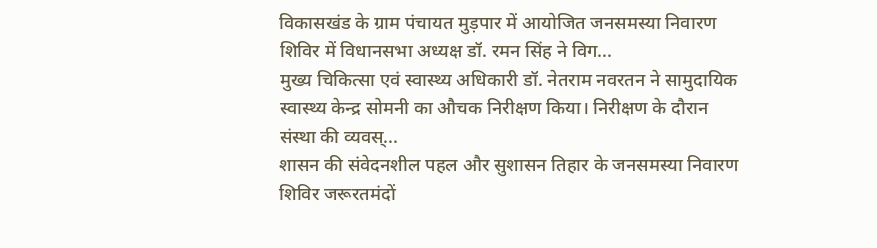विकासखंड के ग्राम पंचायत मुड़पार में आयोजित जनसमस्या निवारण शिविर में विधानसभा अध्यक्ष डॉ. रमन सिंह ने विग...
मुख्य चिकित्सा एवं स्वास्थ्य अधिकारी डॉ. नेतराम नवरतन ने सामुदायिक स्वास्थ्य केन्द्र सोमनी का औचक निरीक्षण किया। निरीक्षण के दौरान संस्था की व्यवस्...
शासन की संवेदनशील पहल और सुशासन तिहार के जनसमस्या निवारण शिविर जरूरतमंदों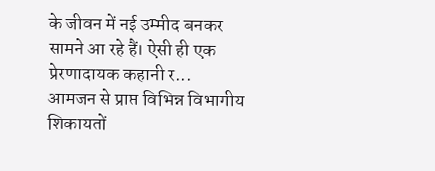के जीवन में नई उम्मीद बनकर सामने आ रहे हैं। ऐसी ही एक प्रेरणादायक कहानी र...
आमजन से प्राप्त विभिन्न विभागीय शिकायतों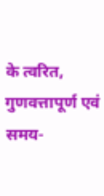के त्वरित, गुणवत्तापूर्ण एवं समय-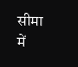सीमा में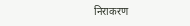निराकरण